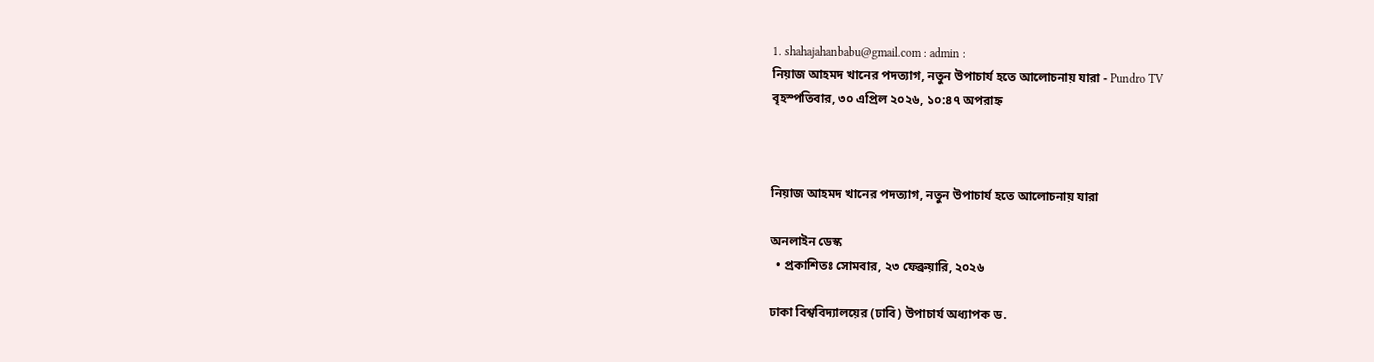1. shahajahanbabu@gmail.com : admin :
নিয়াজ আহমদ খানের পদত্যাগ, নতুন উপাচার্য হতে আলোচনায় যারা - Pundro TV
বৃহস্পতিবার, ৩০ এপ্রিল ২০২৬, ১০:৪৭ অপরাহ্ন



নিয়াজ আহমদ খানের পদত্যাগ, নতুন উপাচার্য হতে আলোচনায় যারা

অনলাইন ডেস্ক
  • প্রকাশিতঃ সোমবার, ২৩ ফেব্রুয়ারি, ২০২৬

ঢাকা বিশ্ববিদ্যালয়ের (ঢাবি) উপাচার্য অধ্যাপক ড.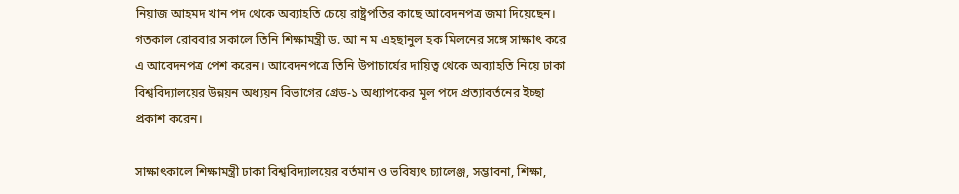নিয়াজ আহমদ খান পদ থেকে অব্যাহতি চেয়ে রাষ্ট্রপতির কাছে আবেদনপত্র জমা দিয়েছেন। গতকাল রোববার সকালে তিনি শিক্ষামন্ত্রী ড. আ ন ম এহছানুল হক মিলনের সঙ্গে সাক্ষাৎ করে এ আবেদনপত্র পেশ করেন। আবেদনপত্রে তিনি উপাচার্যের দায়িত্ব থেকে অব্যাহতি নিয়ে ঢাকা বিশ্ববিদ্যালয়ের উন্নয়ন অধ্যয়ন বিভাগের গ্রেড-১ অধ্যাপকের মূল পদে প্রত্যাবর্তনের ইচ্ছা প্রকাশ করেন।

সাক্ষাৎকালে শিক্ষামন্ত্রী ঢাকা বিশ্ববিদ্যালয়ের বর্তমান ও ভবিষ্যৎ চ্যালেঞ্জ, সম্ভাবনা, শিক্ষা,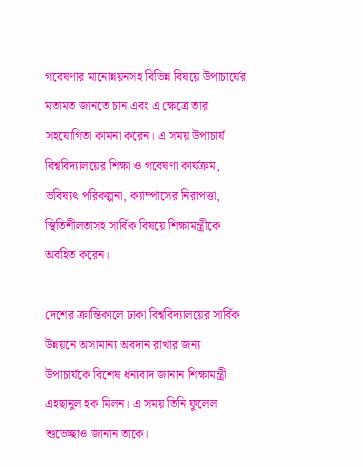গবেষণার মানোন্নয়নসহ বিভিন্ন বিষয়ে উপাচার্যের মতামত জানতে চান এবং এ ক্ষেত্রে তার সহযোগিতা কামনা করেন। এ সময় উপাচার্য বিশ্ববিদ্যালয়ের শিক্ষা ও গবেষণা কার্যক্রম, ভবিষ্যৎ পরিকল্পনা, ক্যাম্পাসের নিরাপত্তা, স্থিতিশীলতাসহ সার্বিক বিষয়ে শিক্ষামন্ত্রীকে অবহিত করেন।

দেশের ক্রান্তিকালে ঢাকা বিশ্ববিদ্যালয়ের সার্বিক উন্নয়নে অসামান্য অবদান রাখার জন্য উপাচার্যকে বিশেষ ধন্যবাদ জানান শিক্ষামন্ত্রী এহছানুল হক মিলন। এ সময় তিনি ফুলেল শুভেচ্ছাও জানান তাকে।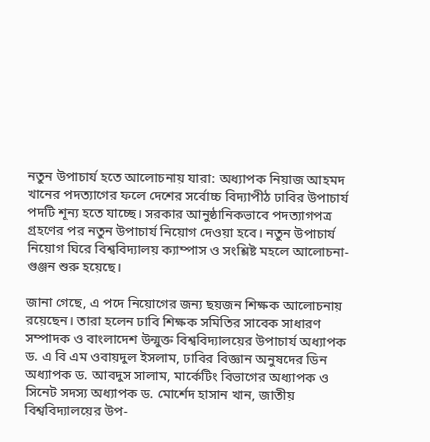নতুন উপাচার্য হতে আলোচনায় যারা: অধ্যাপক নিয়াজ আহমদ খানের পদত্যাগের ফলে দেশের সর্বোচ্চ বিদ্যাপীঠ ঢাবির উপাচার্য পদটি শূন্য হতে যাচ্ছে। সরকার আনুষ্ঠানিকভাবে পদত্যাগপত্র গ্রহণের পর নতুন উপাচার্য নিয়োগ দেওয়া হবে। নতুন উপাচার্য নিয়োগ ঘিরে বিশ্ববিদ্যালয় ক্যাম্পাস ও সংশ্লিষ্ট মহলে আলোচনা-গুঞ্জন শুরু হয়েছে।

জানা গেছে, এ পদে নিয়োগের জন্য ছয়জন শিক্ষক আলোচনায় রয়েছেন। তারা হলেন ঢাবি শিক্ষক সমিতির সাবেক সাধারণ সম্পাদক ও বাংলাদেশ উন্মুক্ত বিশ্ববিদ্যালয়ের উপাচার্য অধ্যাপক ড. এ বি এম ওবায়দুল ইসলাম, ঢাবির বিজ্ঞান অনুষদের ডিন অধ্যাপক ড. আবদুস সালাম, মার্কেটিং বিভাগের অধ্যাপক ও সিনেট সদস্য অধ্যাপক ড. মোর্শেদ হাসান খান, জাতীয় বিশ্ববিদ্যালয়ের উপ-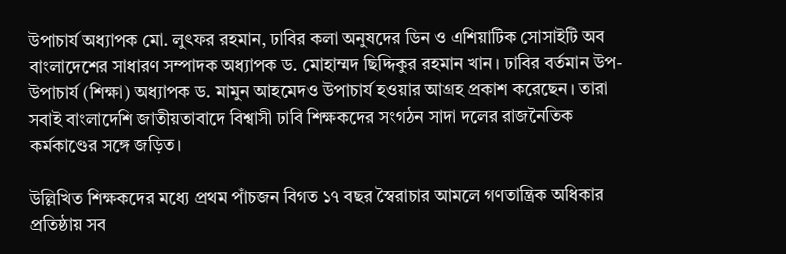উপাচার্য অধ্যাপক মো. লুৎফর রহমান, ঢাবির কলা অনুষদের ডিন ও এশিয়াটিক সোসাইটি অব বাংলাদেশের সাধারণ সম্পাদক অধ্যাপক ড. মোহাম্মদ ছিদ্দিকুর রহমান খান। ঢাবির বর্তমান উপ-উপাচার্য (শিক্ষা) অধ্যাপক ড. মামুন আহমেদও উপাচার্য হওয়ার আগ্রহ প্রকাশ করেছেন। তারা সবাই বাংলাদেশি জাতীয়তাবাদে বিশ্বাসী ঢাবি শিক্ষকদের সংগঠন সাদা দলের রাজনৈতিক কর্মকাণ্ডের সঙ্গে জড়িত।

উল্লিখিত শিক্ষকদের মধ্যে প্রথম পাঁচজন বিগত ১৭ বছর স্বৈরাচার আমলে গণতান্ত্রিক অধিকার প্রতিষ্ঠায় সব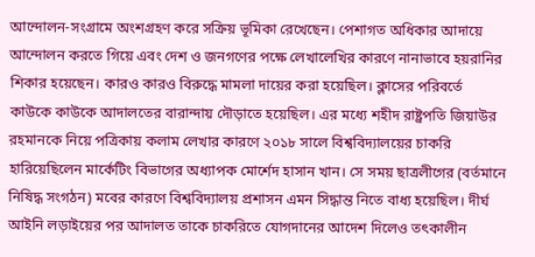আন্দোলন-সংগ্রামে অংশগ্রহণ করে সক্রিয় ভূমিকা রেখেছেন। পেশাগত অধিকার আদায়ে আন্দোলন করতে গিয়ে এবং দেশ ও জনগণের পক্ষে লেখালেখির কারণে নানাভাবে হয়রানির শিকার হয়েছেন। কারও কারও বিরুদ্ধে মামলা দায়ের করা হয়েছিল। ক্লাসের পরিবর্তে কাউকে কাউকে আদালতের বারান্দায় দৌড়াতে হয়েছিল। এর মধ্যে শহীদ রাষ্ট্রপতি জিয়াউর রহমানকে নিয়ে পত্রিকায় কলাম লেখার কারণে ২০১৮ সালে বিশ্ববিদ্যালয়ের চাকরি হারিয়েছিলেন মার্কেটিং বিভাগের অধ্যাপক মোর্শেদ হাসান খান। সে সময় ছাত্রলীগের (বর্তমানে নিষিদ্ধ সংগঠন) মবের কারণে বিশ্ববিদ্যালয় প্রশাসন এমন সিদ্ধান্ত নিতে বাধ্য হয়েছিল। দীর্ঘ আইনি লড়াইয়ের পর আদালত তাকে চাকরিতে যোগদানের আদেশ দিলেও তৎকালীন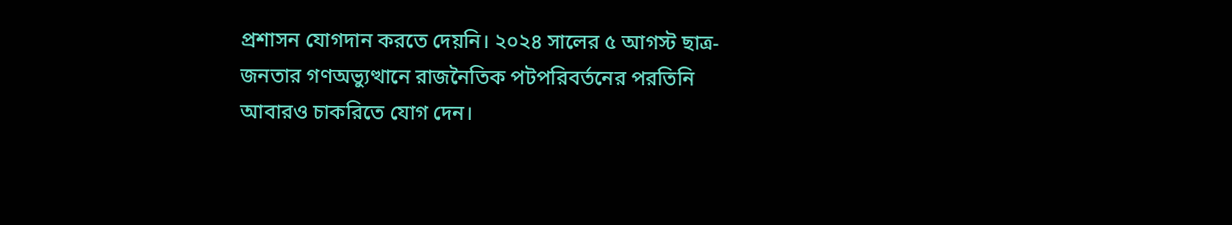প্রশাসন যোগদান করতে দেয়নি। ২০২৪ সালের ৫ আগস্ট ছাত্র-জনতার গণঅভ্যুত্থানে রাজনৈতিক পটপরিবর্তনের পরতিনি আবারও চাকরিতে যোগ দেন।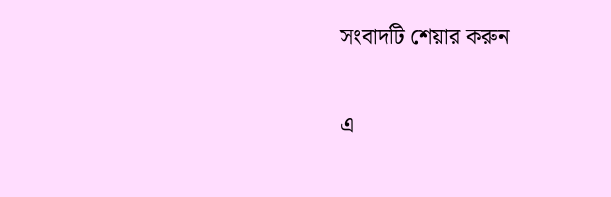সংবাদটি শেয়ার করুন

এ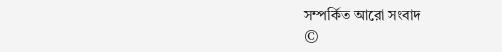সম্পর্কিত আরো সংবাদ
©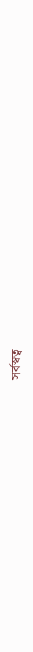সর্বস্বত্ব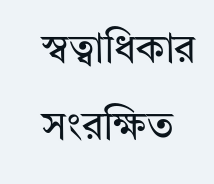স্বত্বাধিকার সংরক্ষিত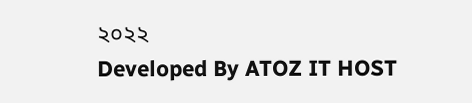২০২২
Developed By ATOZ IT HOST